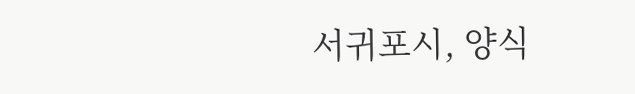서귀포시, 양식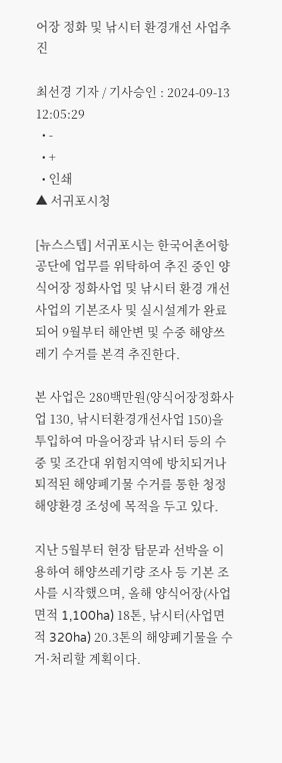어장 정화 및 낚시터 환경개선 사업추진

최선경 기자 / 기사승인 : 2024-09-13 12:05:29
  • -
  • +
  • 인쇄
▲ 서귀포시청

[뉴스스텝] 서귀포시는 한국어촌어항공단에 업무를 위탁하여 추진 중인 양식어장 정화사업 및 낚시터 환경 개선 사업의 기본조사 및 실시설계가 완료되어 9월부터 해안변 및 수중 해양쓰레기 수거를 본격 추진한다.

본 사업은 280백만원(양식어장정화사업 130, 낚시터환경개선사업 150)을 투입하여 마을어장과 낚시터 등의 수중 및 조간대 위험지역에 방치되거나 퇴적된 해양폐기물 수거를 통한 청정 해양환경 조성에 목적을 두고 있다.

지난 5월부터 현장 탐문과 선박을 이용하여 해양쓰레기량 조사 등 기본 조사를 시작했으며, 올해 양식어장(사업면적 1,100ha) 18톤, 낚시터(사업면적 320ha) 20.3톤의 해양폐기물을 수거·처리할 계획이다.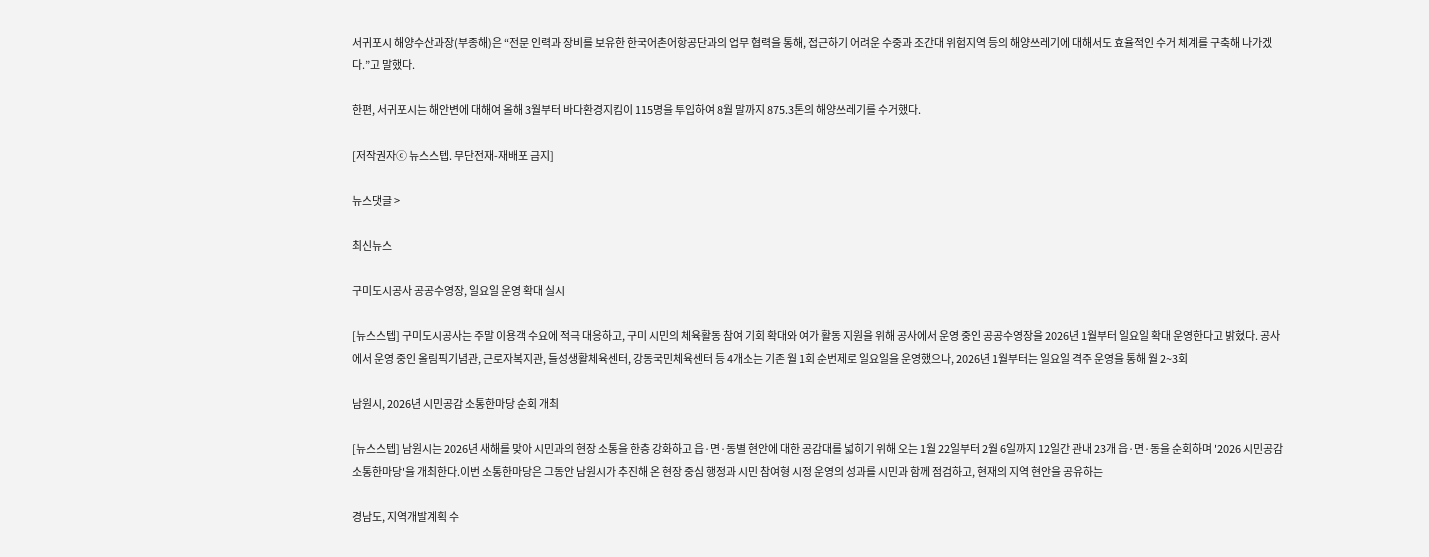서귀포시 해양수산과장(부종해)은 “전문 인력과 장비를 보유한 한국어촌어항공단과의 업무 협력을 통해, 접근하기 어려운 수중과 조간대 위험지역 등의 해양쓰레기에 대해서도 효율적인 수거 체계를 구축해 나가겠다.”고 말했다.

한편, 서귀포시는 해안변에 대해여 올해 3월부터 바다환경지킴이 115명을 투입하여 8월 말까지 875.3톤의 해양쓰레기를 수거했다.

[저작권자ⓒ 뉴스스텝. 무단전재-재배포 금지]

뉴스댓글 >

최신뉴스

구미도시공사 공공수영장, 일요일 운영 확대 실시

[뉴스스텝] 구미도시공사는 주말 이용객 수요에 적극 대응하고, 구미 시민의 체육활동 참여 기회 확대와 여가 활동 지원을 위해 공사에서 운영 중인 공공수영장을 2026년 1월부터 일요일 확대 운영한다고 밝혔다. 공사에서 운영 중인 올림픽기념관, 근로자복지관, 들성생활체육센터, 강동국민체육센터 등 4개소는 기존 월 1회 순번제로 일요일을 운영했으나, 2026년 1월부터는 일요일 격주 운영을 통해 월 2~3회

남원시, 2026년 시민공감 소통한마당 순회 개최

[뉴스스텝] 남원시는 2026년 새해를 맞아 시민과의 현장 소통을 한층 강화하고 읍·면·동별 현안에 대한 공감대를 넓히기 위해 오는 1월 22일부터 2월 6일까지 12일간 관내 23개 읍·면·동을 순회하며 '2026 시민공감 소통한마당'을 개최한다.이번 소통한마당은 그동안 남원시가 추진해 온 현장 중심 행정과 시민 참여형 시정 운영의 성과를 시민과 함께 점검하고, 현재의 지역 현안을 공유하는

경남도, 지역개발계획 수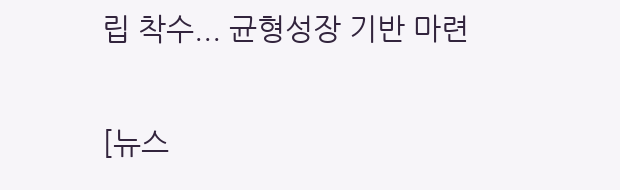립 착수... 균형성장 기반 마련

[뉴스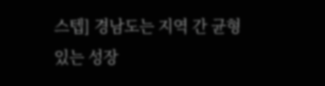스텝] 경남도는 지역 간 균형 있는 성장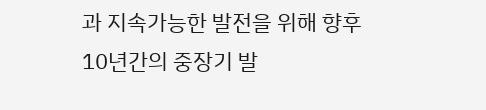과 지속가능한 발전을 위해 향후 10년간의 중장기 발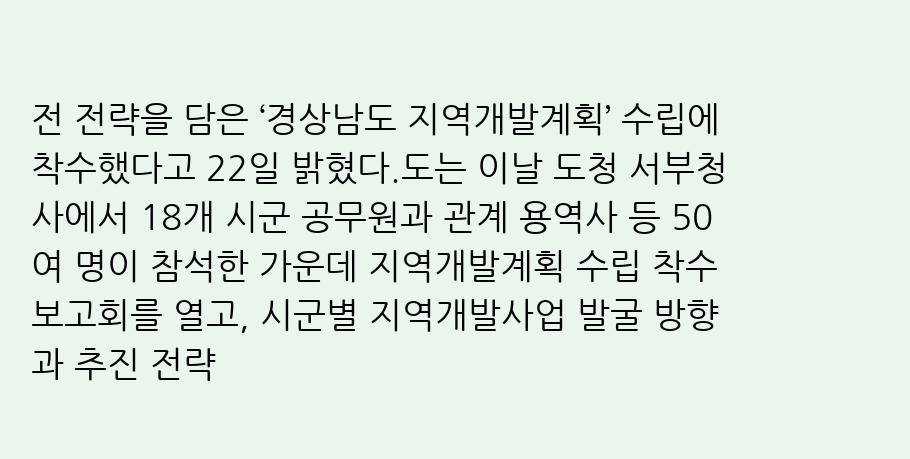전 전략을 담은 ‘경상남도 지역개발계획’ 수립에 착수했다고 22일 밝혔다.도는 이날 도청 서부청사에서 18개 시군 공무원과 관계 용역사 등 50여 명이 참석한 가운데 지역개발계획 수립 착수 보고회를 열고, 시군별 지역개발사업 발굴 방향과 추진 전략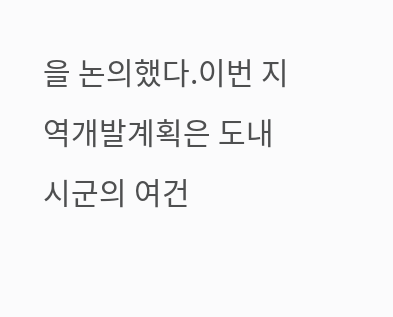을 논의했다.이번 지역개발계획은 도내 시군의 여건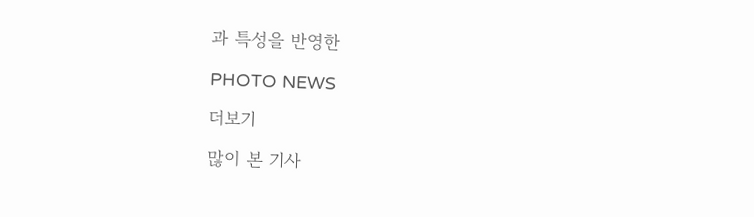과 특성을 반영한

PHOTO NEWS

더보기

많이 본 기사